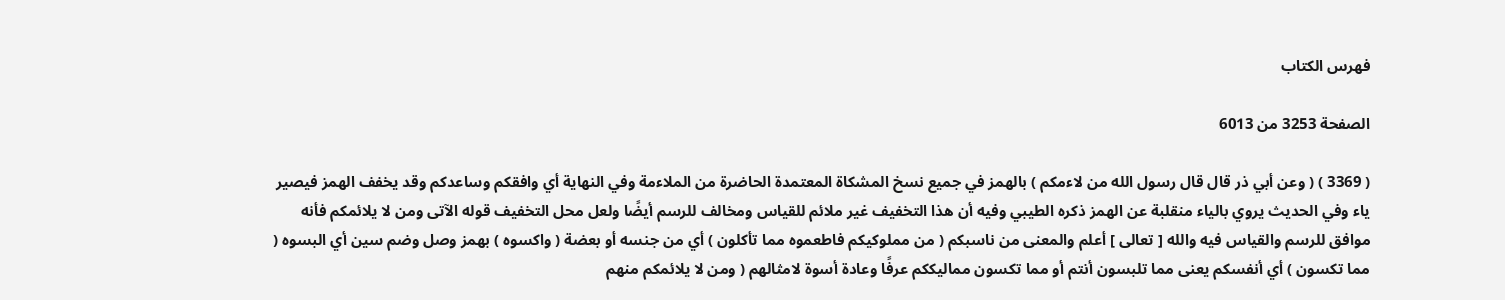فهرس الكتاب

الصفحة 3253 من 6013

( 3369 ) ( وعن أبي ذر قال قال رسول الله من لاءمكم ) بالهمز في جميع نسخ المشكاة المعتمدة الحاضرة من الملاءمة وفي النهاية أي وافقكم وساعدكم وقد يخفف الهمز فيصير ياء وفي الحديث يروي بالياء منقلبة عن الهمز ذكره الطيبي وفيه أن هذا التخفيف غير ملائم للقياس ومخالف للرسم أيضًا ولعل محل التخفيف قوله الآتى ومن لا يلائمكم فأنه موافق للرسم والقياس فيه والله [ تعالى ] أعلم والمعنى من ناسبكم ( من مملوكيكم فاطعموه مما تأكلون ) أي من جنسه أو بعضة ( واكسوه ) بهمز وصل وضم سين أي البسوه ( مما تكسون ) أي أنفسكم يعنى مما تلبسون أنتم أو مما تكسون مماليككم عرفًا وعادة أسوة لامثالهم ( ومن لا يلائمكم منهم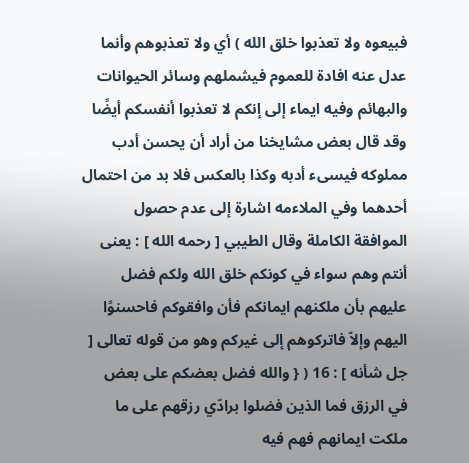فبيعوه ولا تعذبوا خلق الله ) أي ولا تعذبوهم وأنما عدل عنه افادة للعموم فيشملهم وسائر الحيوانات والبهائم وفيه ايماء إلى إنكم لا تعذبوا أنفسكم أيضًا وقد قال بعض مشايخنا من أراد أن يحسن أدب مملوكه فيسىء أدبه وكذا بالعكس فلا بد من احتمال أحدهما وفي الملاءمه اشارة إلى عدم حصول الموافقة الكاملة وقال الطيبي [ رحمه الله ] : يعنى أنتم وهم سواء في كونكم خلق الله ولكم فضل عليهم بأن ملكنهم ايمانكم فأن وافقوكم فاحسنوًا اليهم وإلاّ فاتركوهم إلى غيركم وهو من قوله تعالى [ جل شأنه ] : 16 ( { والله فضل بعضكم على بعض في الرزق فما الذين فضلوا برادّي رزقهم على ما ملكت ايمانهم فهم فيه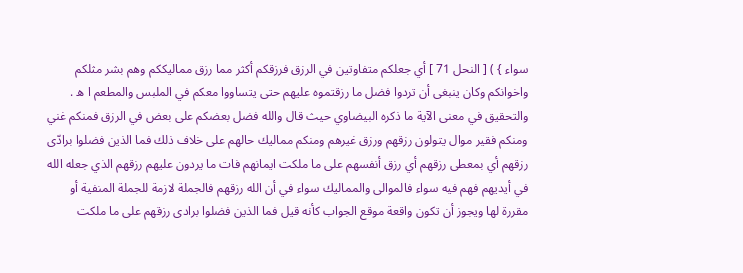سواء } ) [ النحل 71 ] أي جعلكم متفاوتين في الرزق فرزقكم أكثر مما رزق مماليككم وهم بشر مثلكم واخوانكم وكان ينبغى أن تردوا فضل ما رزقتموه عليهم حتى يتساووا معكم في الملبس والمطعم ا ه . والتحقيق في معنى الآية ما ذكره البيضاوي حيث قال والله فضل بعضكم على بعض في الرزق فمنكم غني ومنكم فقير موال يتولون رزقهم ورزق غيرهم ومنكم مماليك حالهم على خلاف ذلك فما الذين فضلوا برادّى رزقهم أي بمعطى رزقهم أي رزق أنفسهم على ما ملكت ايمانهم فات ما يردون عليهم رزقهم الذي جعله الله في أيديهم فهم فيه سواء فالموالى والمماليك سواء في أن الله رزقهم فالجملة لازمة للجملة المنفية أو مقررة لها ويجوز أن تكون واقعة موقع الجواب كأنه قيل فما الذين فضلوا برادى رزقهم على ما ملكت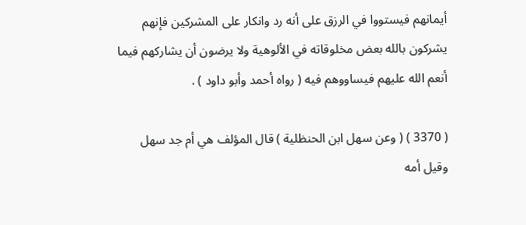أيمانهم فيستووا في الرزق على أنه رد وانكار على المشركين فإنهم يشركون بالله بعض مخلوقاته في الألوهية ولا يرضون أن يشاركهم فيما أنعم الله عليهم فيساووهم فيه ( رواه أحمد وأبو داود ) .

( 3370 ) ( وعن سهل ابن الحنظلية ) قال المؤلف هي أم جد سهل وقيل أمه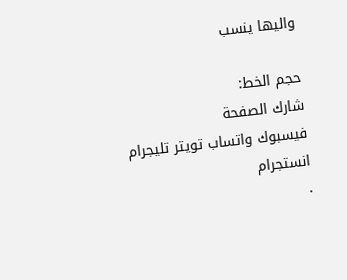واليها ينسب

حجم الخط:
شارك الصفحة
فيسبوك واتساب تويتر تليجرام انستجرام
.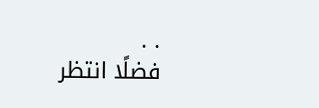. .
فضلًا انتظر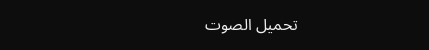تحميل الصوت